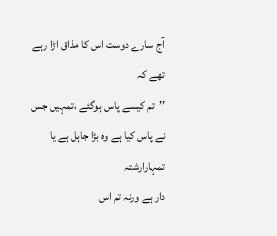آج سارے دوست اس کا مذاق اڑا رہے تھے کہ
’’تم کیسے پاس ہوگئے ،تمہیں جس نے پاس کیا ہے وہ بڑا جاہل ہے یا تمہارارشتہ
دار ہے ورنہ تم اس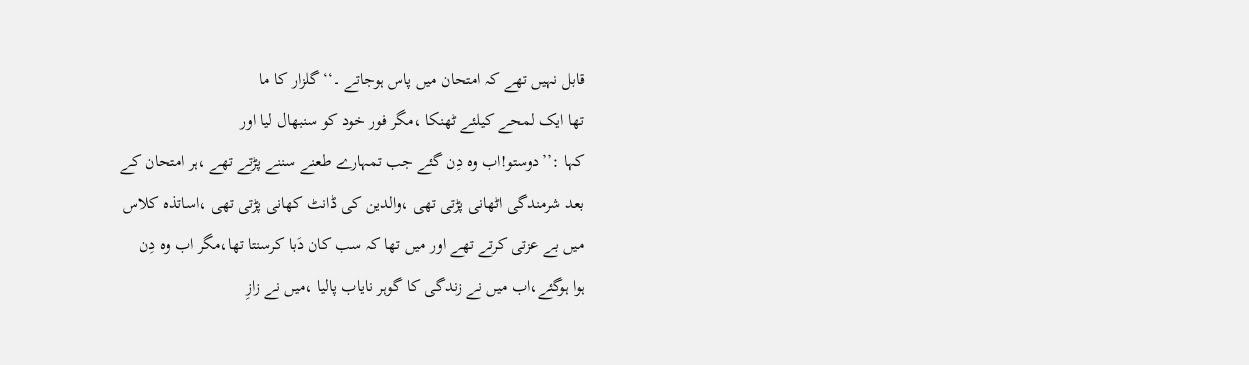قابل نہیں تھے کہ امتحان میں پاس ہوجاتے ۔‘‘گلزار کا ما
تھا ایک لمحے کیلئے ٹھنکا ،مگر فور خود کو سنبھال لیا اور
کہا :’’دوستو!اب وہ دِن گئے جب تمہارے طعنے سننے پڑتے تھے ،ہر امتحان کے
بعد شرمندگی اٹھانی پڑتی تھی ،والدین کی ڈانٹ کھانی پڑتی تھی ،اساتذہ کلاس
میں بے عزتی کرتے تھے اور میں تھا کہ سب کان دَبا کرسنتا تھا،مگر اب وہ دِن
ہوا ہوگئے،اب میں نے زندگی کا گوہر نایاب پالیا ،میں نے زازِ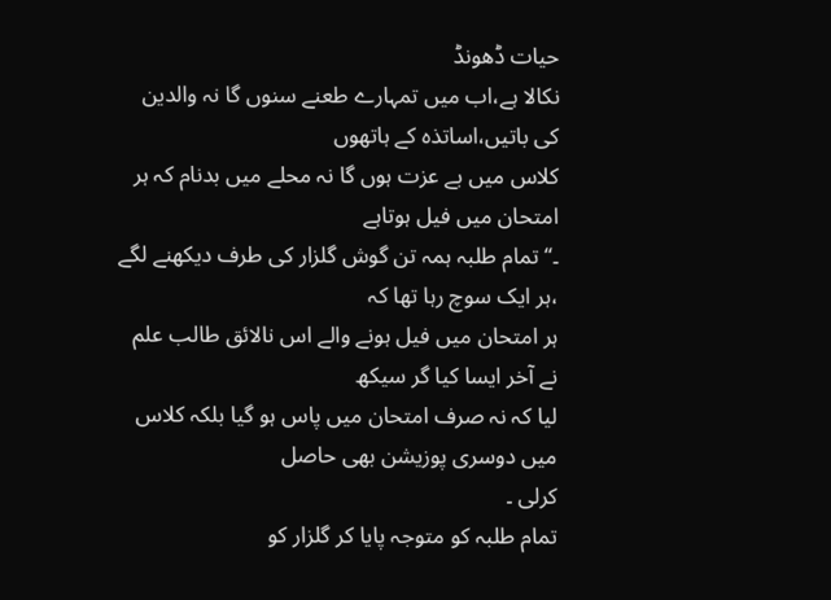حیات ڈھونڈ
نکالا ہے،اب میں تمہارے طعنے سنوں گا نہ والدین کی باتیں،اساتذہ کے ہاتھوں
کلاس میں بے عزت ہوں گا نہ محلے میں بدنام کہ ہر امتحان میں فیل ہوتاہے
۔‘‘تمام طلبہ ہمہ تن گوش گلزار کی طرف دیکھنے لگے ،ہر ایک سوچ رہا تھا کہ
ہر امتحان میں فیل ہونے والے اس نالائق طالب علم نے آخر ایسا کیا گر سیکھ
لیا کہ نہ صرف امتحان میں پاس ہو گیا بلکہ کلاس میں دوسری پوزیشن بھی حاصل
کرلی ۔
تمام طلبہ کو متوجہ پایا کر گلزار کو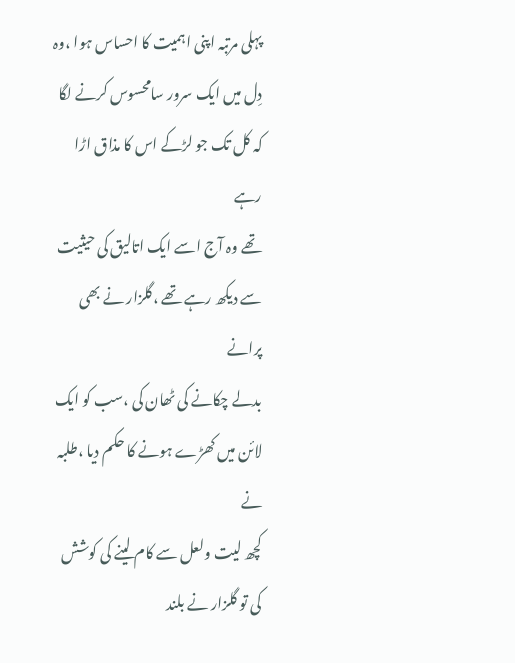پہلی مرتبہ اپنی اہمیت کا احساس ہوا ،وہ
دِل میں ایک سرور سامحسوس کرنے لگا کہ کل تک جو لڑکے اس کا مذاق اڑا رہے
تھے وہ آج اسے ایک اتالیق کی حیثیت سے دیکھ رہے تھے ،گلزار نے بھی پرانے
بدلے چکانے کی ٹھان کی ،سب کو ایک لائن میں کھڑے ہونے کا حکم دیا ،طلبہ نے
کچھ لیت ولعل سے کام لینے کی کوشش کی تو گلزار نے بلند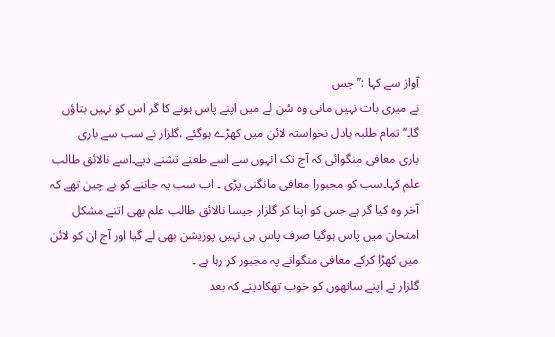آواز سے کہا :’’جس
نے میری بات نہیں مانی وہ سُن لے میں اپنے پاس ہونے کا گر اس کو نہیں بتاؤں
گا۔‘‘تمام طلبہ بادل نخواستہ لائن میں کھڑے ہوگئے ،گلزار نے سب سے باری
باری معافی منگوائی کہ آج تک انہوں سے اسے طعنے تشنے دیے۔اسے نالائق طالب
علم کہا۔سب کو مجبورا معافی مانگنی پڑی ۔ اب سب یہ جاننے کو بے چین تھے کہ
آخر وہ کیا گر ہے جس کو اپنا کر گلزار جیسا نالائق طالب علم بھی اتنے مشکل
امتحان میں پاس ہوگیا صرف پاس ہی نہیں پوزیشن بھی لے گیا اور آج ان کو لائن
میں کھڑا کرکے معافی منگوانے پہ مجبور کر رہا ہے ۔
گلزار نے اپنے ساتھوں کو خوب تھکادینے کہ بعد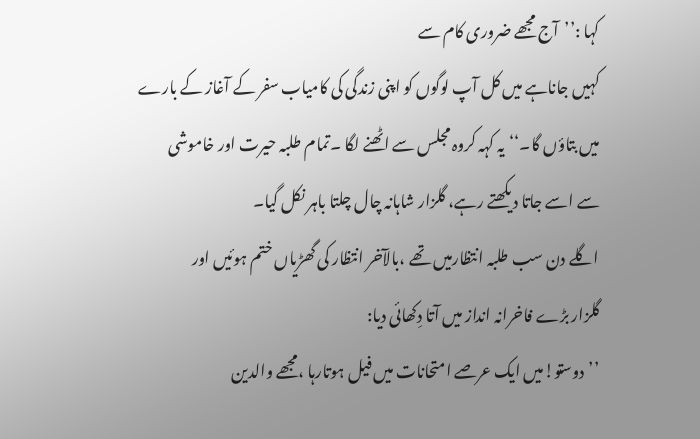کہا :’’آج مجھے ضروری کام سے
کہیں جاناہے میں کل آپ لوگوں کو اپنی زندگی کی کامیاب سفر کے آغاز کے بارے
میں بتاؤں گا۔‘‘یہ کہہ کروہ مجلس سے اٹھنے لگا ۔تمام طلبہ حیرت اور خاموشی
سے اسے جاتا دیکھتے رہے، گلزار شاہانہ چال چلتا باہر نکل گیا۔
اگلے دن سب طلبہ انتظارمیں تھے ،بالآخر انتظار کی گھڑیاں ختم ہوئیں اور
گلزار بڑے فاخرانہ انداز میں آتا دِکھائی دیا:
’’دوستو!میں ایک عرصے امتحانات میں فیل ہوتارہا ،مجھے والدین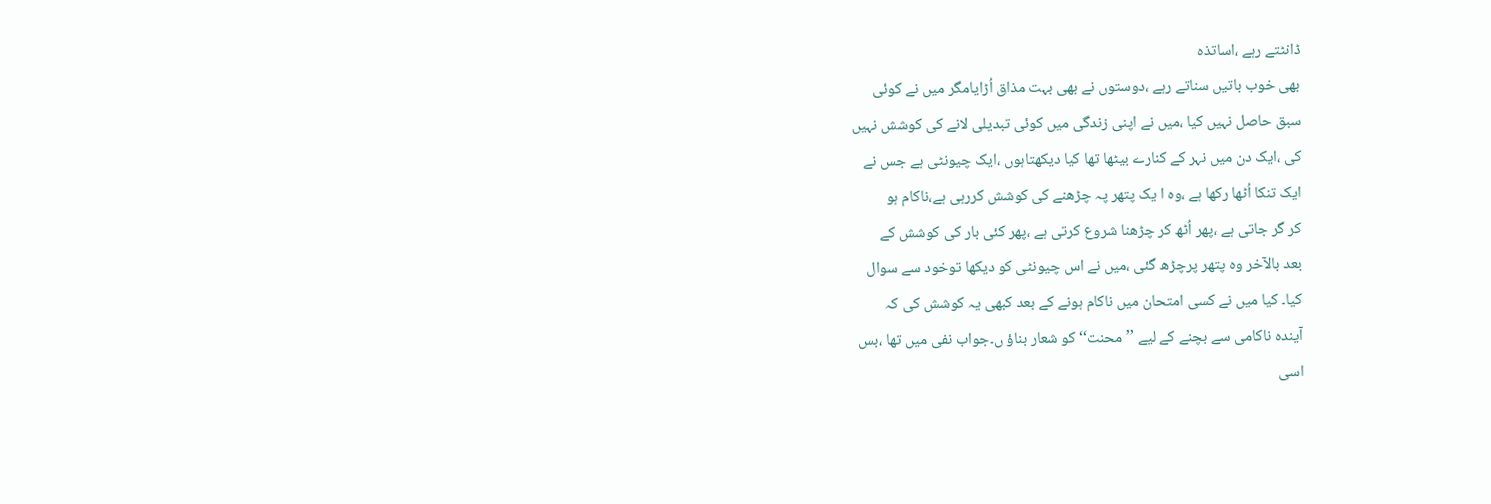ڈانٹتے رہے ،اساتذہ
بھی خوب باتیں سناتے رہے ،دوستوں نے بھی بہت مذاق اُڑایامگر میں نے کوئی
سبق حاصل نہیں کیا ،میں نے اپنی زندگی میں کوئی تبدیلی لانے کی کوشش نہیں
کی ،ایک دن میں نہر کے کنارے بیٹھا تھا کیا دیکھتاہوں ،ایک چیونٹی ہے جس نے
ایک تنکا اُٹھا رکھا ہے ،وہ ا یک پتھر پہ چڑھنے کی کوشش کررہی ہے،ناکام ہو
کر گر جاتی ہے ،پھر اُٹھ کر چڑھنا شروع کرتی ہے ،پھر کئی بار کی کوشش کے
بعد بالآخر وہ پتھر پرچڑھ گئی ،میں نے اس چیونٹی کو دیکھا توخود سے سوال
کیا۔ کیا میں نے کسی امتحان میں ناکام ہونے کے بعد کبھی یہ کوشش کی کہ
آیندہ ناکامی سے بچنے کے لیے ’’محنت‘‘کو شعار بناؤ ں۔جواب نفی میں تھا ،بس
اسی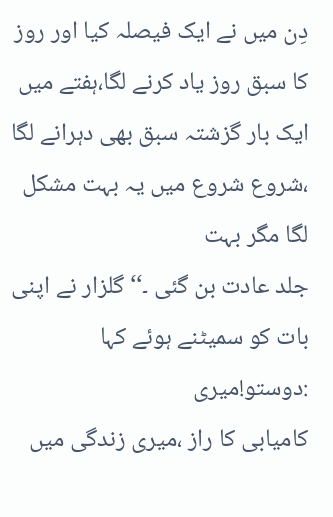دِن میں نے ایک فیصلہ کیا اور روز کا سبق روز یاد کرنے لگا،ہفتے میں
ایک بار گزشتہ سبق بھی دہرانے لگا ،شروع شروع میں یہ بہت مشکل لگا مگر بہت
جلد عادت بن گئی ۔‘‘گلزار نے اپنی بات کو سمیٹنے ہوئے کہا :دوستو!میری
کامیابی کا راز ،میری زندگی میں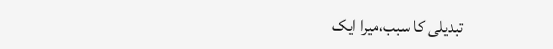تبدیلی کا سبب،میرا ایک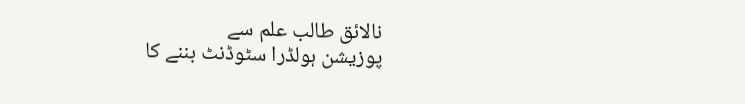نالائق طالب علم سے
پوزیشن ہولڈرا سٹوڈنٹ بننے کا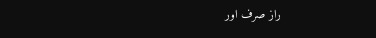راز صرف اور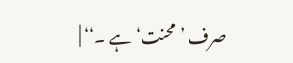صرف ’محنت‘ہے ۔‘‘ |